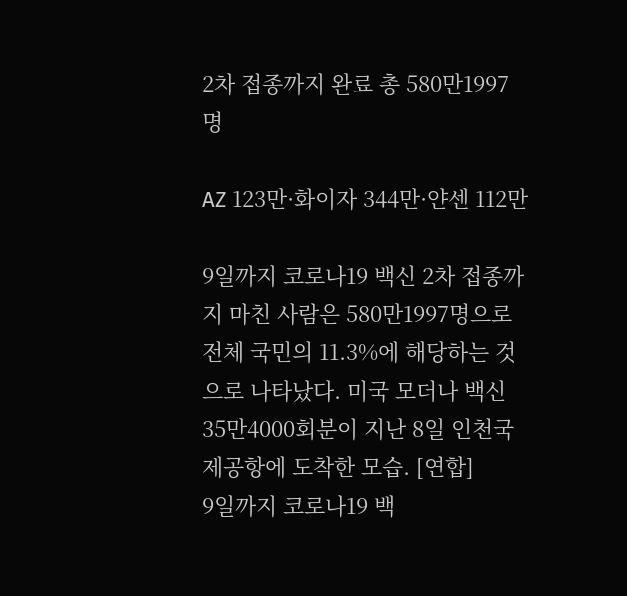2차 접종까지 완료 총 580만1997명

AZ 123만·화이자 344만·얀센 112만

9일까지 코로나19 백신 2차 접종까지 마친 사람은 580만1997명으로 전체 국민의 11.3%에 해당하는 것으로 나타났다. 미국 모더나 백신 35만4000회분이 지난 8일 인천국제공항에 도착한 모습. [연합]
9일까지 코로나19 백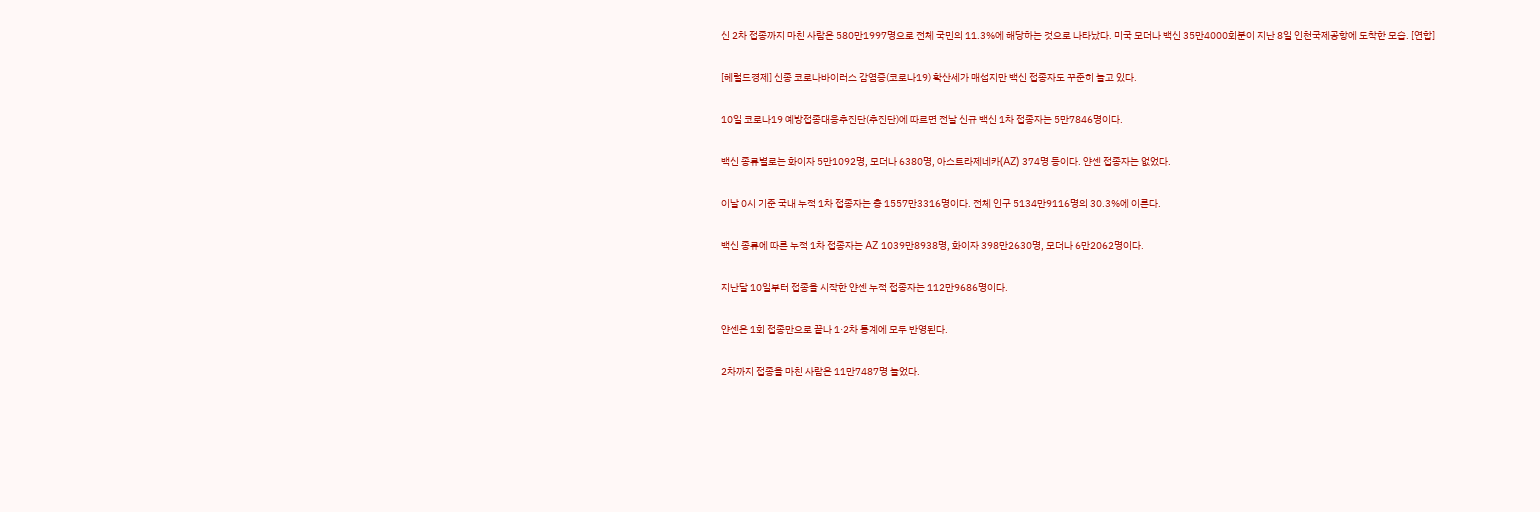신 2차 접종까지 마친 사람은 580만1997명으로 전체 국민의 11.3%에 해당하는 것으로 나타났다. 미국 모더나 백신 35만4000회분이 지난 8일 인천국제공항에 도착한 모습. [연합]

[헤럴드경제] 신종 코로나바이러스 감염증(코로나19) 확산세가 매섭지만 백신 접종자도 꾸준히 늘고 있다.

10일 코로나19 예방접종대응추진단(추진단)에 따르면 전날 신규 백신 1차 접종자는 5만7846명이다.

백신 종류별로는 화이자 5만1092명, 모더나 6380명, 아스트라제네카(AZ) 374명 등이다. 얀센 접종자는 없었다.

이날 0시 기준 국내 누적 1차 접종자는 총 1557만3316명이다. 전체 인구 5134만9116명의 30.3%에 이른다.

백신 종류에 따른 누적 1차 접종자는 AZ 1039만8938명, 화이자 398만2630명, 모더나 6만2062명이다.

지난달 10일부터 접종을 시작한 얀센 누적 접종자는 112만9686명이다.

얀센은 1회 접종만으로 끝나 1·2차 통계에 모두 반영된다.

2차까지 접종을 마친 사람은 11만7487명 늘었다.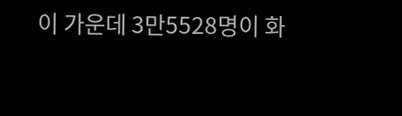이 가운데 3만5528명이 화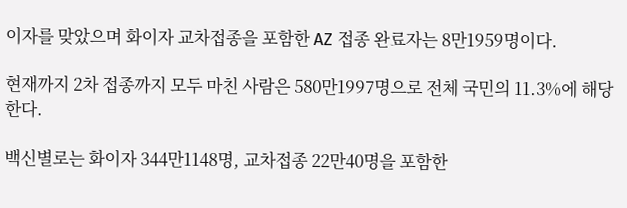이자를 맞았으며 화이자 교차접종을 포함한 AZ 접종 완료자는 8만1959명이다.

현재까지 2차 접종까지 모두 마친 사람은 580만1997명으로 전체 국민의 11.3%에 해당한다.

백신별로는 화이자 344만1148명, 교차접종 22만40명을 포함한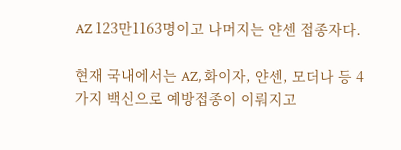AZ 123만1163명이고 나머지는 얀센 접종자다.

현재 국내에서는 AZ, 화이자, 얀센, 모더나 등 4가지 백신으로 예방접종이 이뤄지고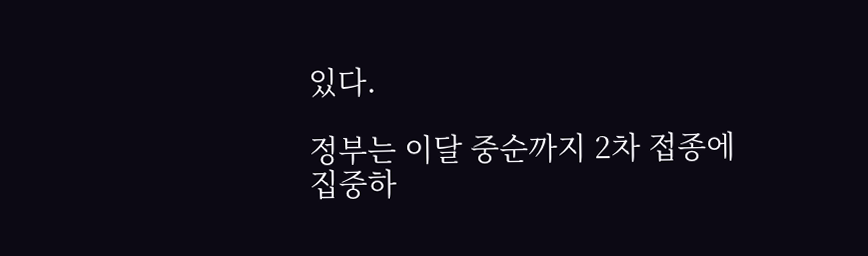있다.

정부는 이달 중순까지 2차 접종에 집중하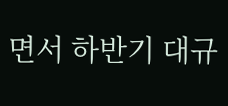면서 하반기 대규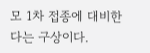모 1차 접종에 대비한다는 구상이다.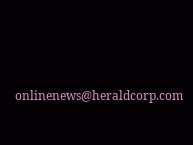onlinenews@heraldcorp.com